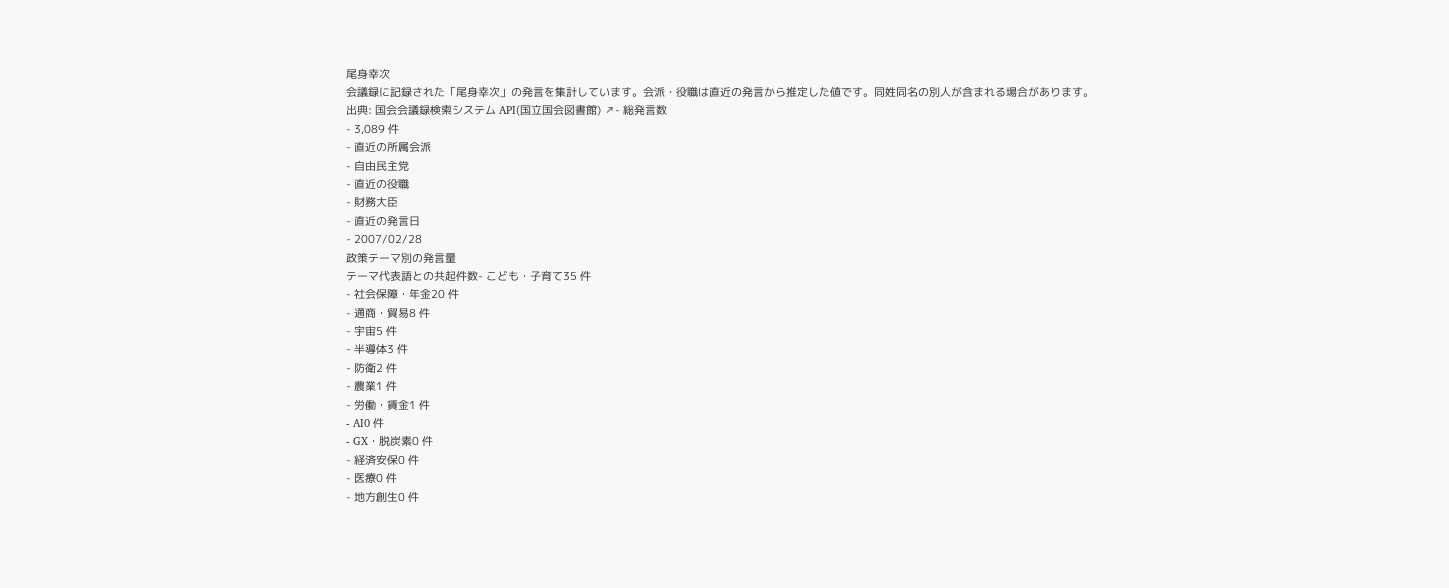尾身幸次
会議録に記録された「尾身幸次」の発言を集計しています。会派・役職は直近の発言から推定した値です。同姓同名の別人が含まれる場合があります。
出典: 国会会議録検索システム API(国立国会図書館) ↗- 総発言数
- 3,089 件
- 直近の所属会派
- 自由民主党
- 直近の役職
- 財務大臣
- 直近の発言日
- 2007/02/28
政策テーマ別の発言量
テーマ代表語との共起件数- こども・子育て35 件
- 社会保障・年金20 件
- 通商・貿易8 件
- 宇宙5 件
- 半導体3 件
- 防衛2 件
- 農業1 件
- 労働・賃金1 件
- AI0 件
- GX・脱炭素0 件
- 経済安保0 件
- 医療0 件
- 地方創生0 件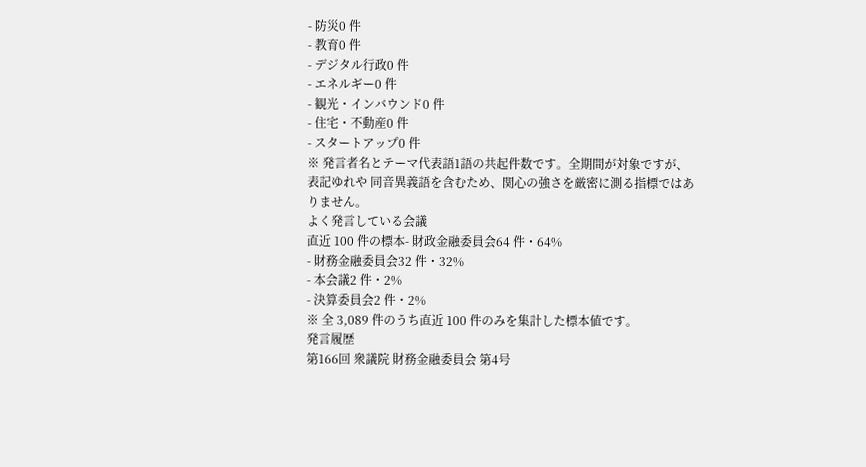- 防災0 件
- 教育0 件
- デジタル行政0 件
- エネルギー0 件
- 観光・インバウンド0 件
- 住宅・不動産0 件
- スタートアップ0 件
※ 発言者名とテーマ代表語1語の共起件数です。全期間が対象ですが、表記ゆれや 同音異義語を含むため、関心の強さを厳密に測る指標ではありません。
よく発言している会議
直近 100 件の標本- 財政金融委員会64 件・64%
- 財務金融委員会32 件・32%
- 本会議2 件・2%
- 決算委員会2 件・2%
※ 全 3,089 件のうち直近 100 件のみを集計した標本値です。
発言履歴
第166回 衆議院 財務金融委員会 第4号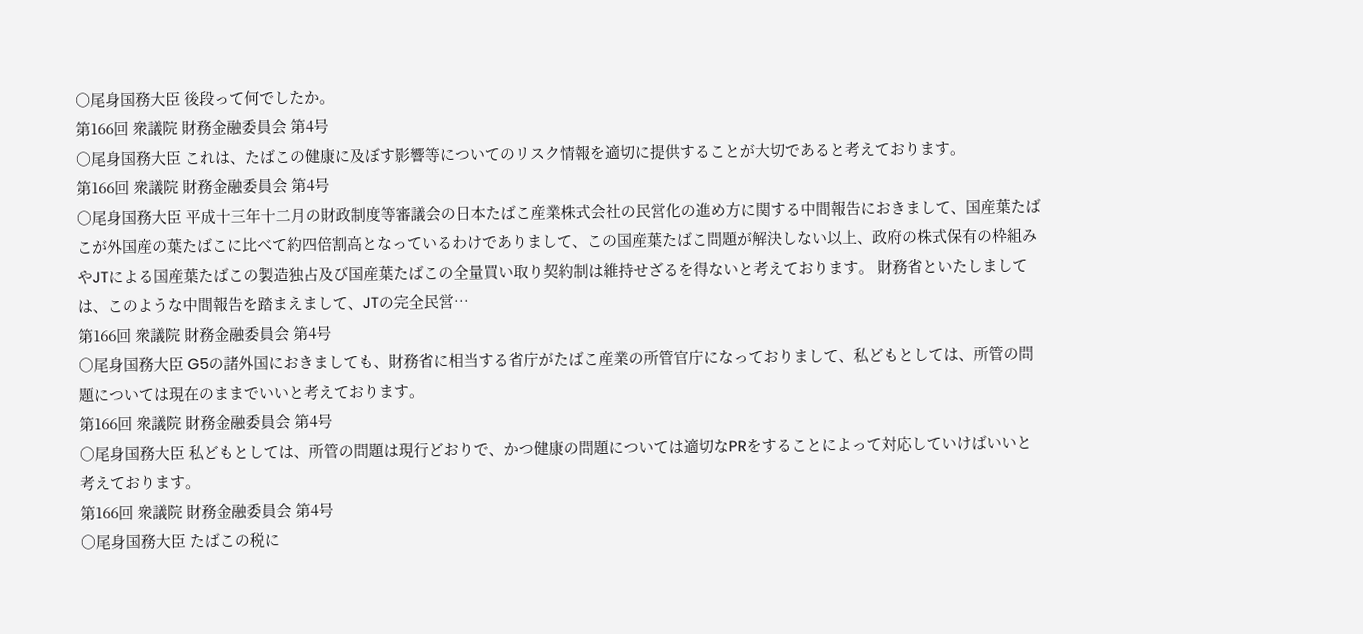○尾身国務大臣 後段って何でしたか。
第166回 衆議院 財務金融委員会 第4号
○尾身国務大臣 これは、たばこの健康に及ぼす影響等についてのリスク情報を適切に提供することが大切であると考えております。
第166回 衆議院 財務金融委員会 第4号
○尾身国務大臣 平成十三年十二月の財政制度等審議会の日本たばこ産業株式会社の民営化の進め方に関する中間報告におきまして、国産葉たばこが外国産の葉たばこに比べて約四倍割高となっているわけでありまして、この国産葉たばこ問題が解決しない以上、政府の株式保有の枠組みやJTによる国産葉たばこの製造独占及び国産葉たばこの全量買い取り契約制は維持せざるを得ないと考えております。 財務省といたしましては、このような中間報告を踏まえまして、JTの完全民営…
第166回 衆議院 財務金融委員会 第4号
○尾身国務大臣 G5の諸外国におきましても、財務省に相当する省庁がたばこ産業の所管官庁になっておりまして、私どもとしては、所管の問題については現在のままでいいと考えております。
第166回 衆議院 財務金融委員会 第4号
○尾身国務大臣 私どもとしては、所管の問題は現行どおりで、かつ健康の問題については適切なPRをすることによって対応していけばいいと考えております。
第166回 衆議院 財務金融委員会 第4号
○尾身国務大臣 たばこの税に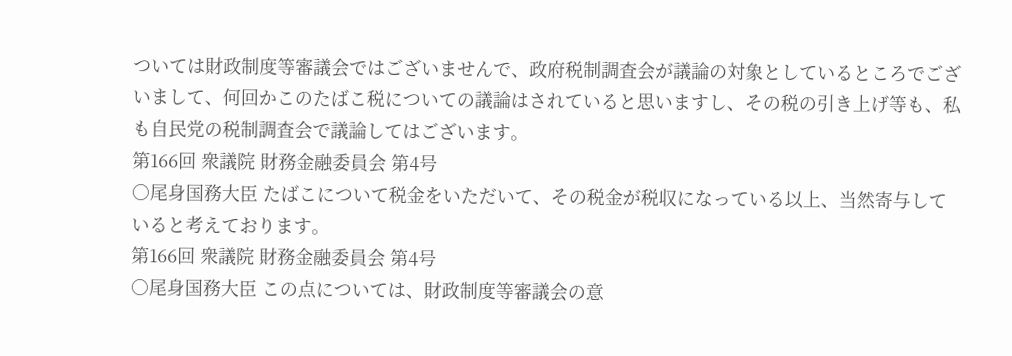ついては財政制度等審議会ではございませんで、政府税制調査会が議論の対象としているところでございまして、何回かこのたばこ税についての議論はされていると思いますし、その税の引き上げ等も、私も自民党の税制調査会で議論してはございます。
第166回 衆議院 財務金融委員会 第4号
○尾身国務大臣 たばこについて税金をいただいて、その税金が税収になっている以上、当然寄与していると考えております。
第166回 衆議院 財務金融委員会 第4号
○尾身国務大臣 この点については、財政制度等審議会の意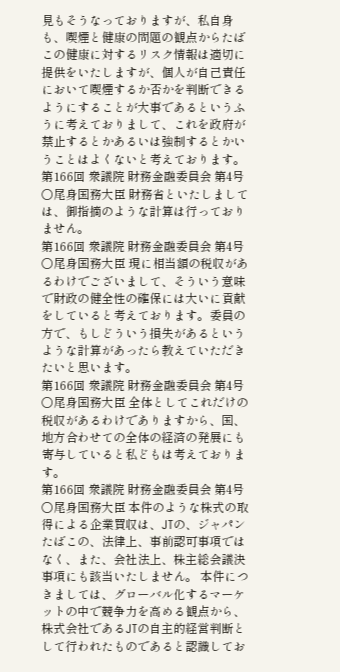見もそうなっておりますが、私自身も、喫煙と健康の問題の観点からたばこの健康に対するリスク情報は適切に提供をいたしますが、個人が自己責任において喫煙するか否かを判断できるようにすることが大事であるというふうに考えておりまして、これを政府が禁止するとかあるいは強制するとかいうことはよくないと考えております。
第166回 衆議院 財務金融委員会 第4号
○尾身国務大臣 財務省といたしましては、御指摘のような計算は行っておりません。
第166回 衆議院 財務金融委員会 第4号
○尾身国務大臣 現に相当額の税収があるわけでございまして、そういう意味で財政の健全性の確保には大いに貢献をしていると考えております。委員の方で、もしどういう損失があるというような計算があったら教えていただきたいと思います。
第166回 衆議院 財務金融委員会 第4号
○尾身国務大臣 全体としてこれだけの税収があるわけでありますから、国、地方合わせての全体の経済の発展にも寄与していると私どもは考えております。
第166回 衆議院 財務金融委員会 第4号
○尾身国務大臣 本件のような株式の取得による企業買収は、JTの、ジャパンたばこの、法律上、事前認可事項ではなく、また、会社法上、株主総会議決事項にも該当いたしません。 本件につきましては、グローバル化するマーケットの中で競争力を高める観点から、株式会社であるJTの自主的経営判断として行われたものであると認識してお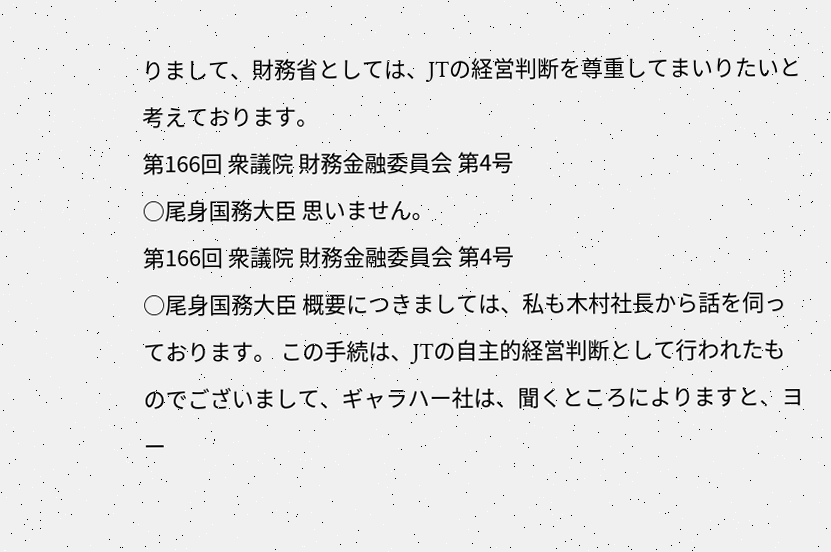りまして、財務省としては、JTの経営判断を尊重してまいりたいと考えております。
第166回 衆議院 財務金融委員会 第4号
○尾身国務大臣 思いません。
第166回 衆議院 財務金融委員会 第4号
○尾身国務大臣 概要につきましては、私も木村社長から話を伺っております。 この手続は、JTの自主的経営判断として行われたものでございまして、ギャラハー社は、聞くところによりますと、ヨー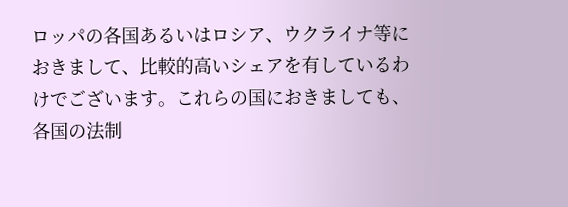ロッパの各国あるいはロシア、ウクライナ等におきまして、比較的高いシェアを有しているわけでございます。これらの国におきましても、各国の法制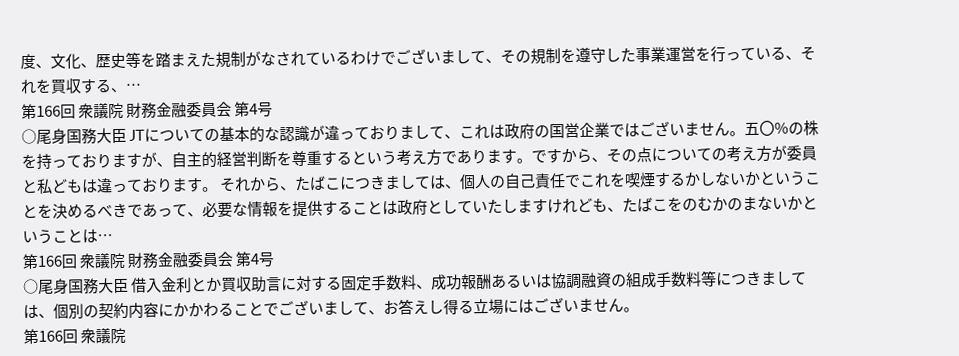度、文化、歴史等を踏まえた規制がなされているわけでございまして、その規制を遵守した事業運営を行っている、それを買収する、…
第166回 衆議院 財務金融委員会 第4号
○尾身国務大臣 JTについての基本的な認識が違っておりまして、これは政府の国営企業ではございません。五〇%の株を持っておりますが、自主的経営判断を尊重するという考え方であります。ですから、その点についての考え方が委員と私どもは違っております。 それから、たばこにつきましては、個人の自己責任でこれを喫煙するかしないかということを決めるべきであって、必要な情報を提供することは政府としていたしますけれども、たばこをのむかのまないかということは…
第166回 衆議院 財務金融委員会 第4号
○尾身国務大臣 借入金利とか買収助言に対する固定手数料、成功報酬あるいは協調融資の組成手数料等につきましては、個別の契約内容にかかわることでございまして、お答えし得る立場にはございません。
第166回 衆議院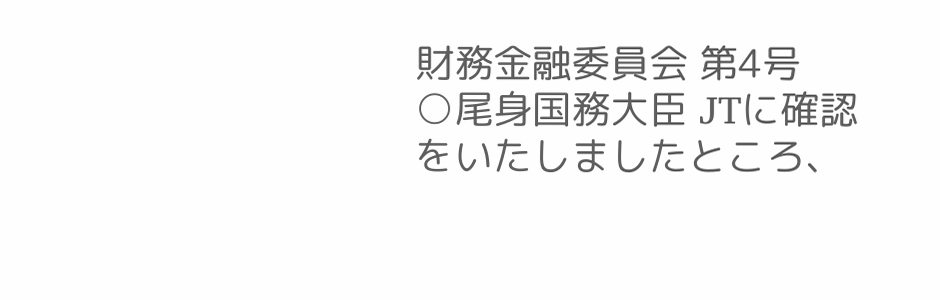財務金融委員会 第4号
○尾身国務大臣 JTに確認をいたしましたところ、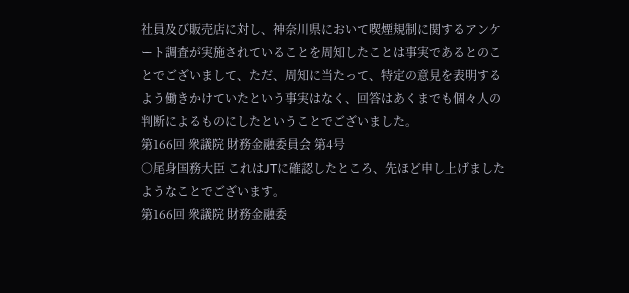社員及び販売店に対し、神奈川県において喫煙規制に関するアンケート調査が実施されていることを周知したことは事実であるとのことでございまして、ただ、周知に当たって、特定の意見を表明するよう働きかけていたという事実はなく、回答はあくまでも個々人の判断によるものにしたということでございました。
第166回 衆議院 財務金融委員会 第4号
○尾身国務大臣 これはJTに確認したところ、先ほど申し上げましたようなことでございます。
第166回 衆議院 財務金融委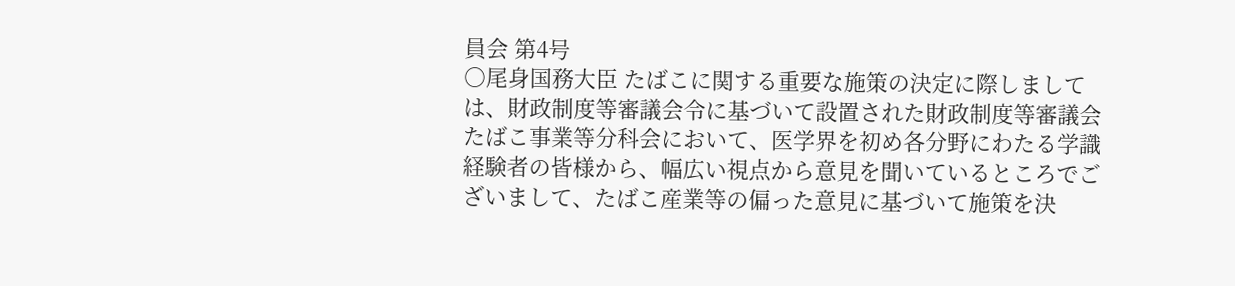員会 第4号
○尾身国務大臣 たばこに関する重要な施策の決定に際しましては、財政制度等審議会令に基づいて設置された財政制度等審議会たばこ事業等分科会において、医学界を初め各分野にわたる学識経験者の皆様から、幅広い視点から意見を聞いているところでございまして、たばこ産業等の偏った意見に基づいて施策を決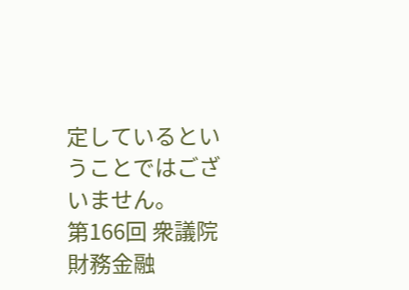定しているということではございません。
第166回 衆議院 財務金融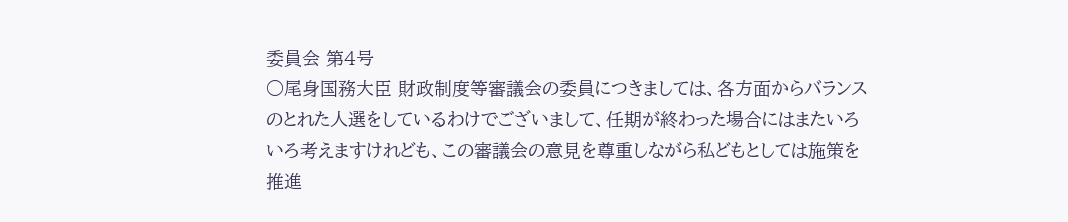委員会 第4号
○尾身国務大臣 財政制度等審議会の委員につきましては、各方面からバランスのとれた人選をしているわけでございまして、任期が終わった場合にはまたいろいろ考えますけれども、この審議会の意見を尊重しながら私どもとしては施策を推進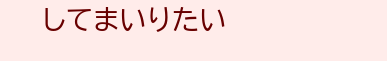してまいりたい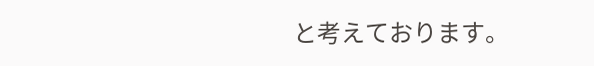と考えております。